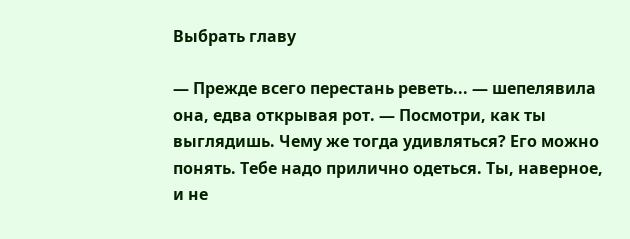Выбрать главу

— Прежде всего перестань реветь... — шепелявила она, едва открывая рот. — Посмотри, как ты выглядишь. Чему же тогда удивляться? Его можно понять. Тебе надо прилично одеться. Ты, наверное, и не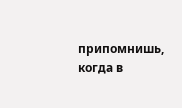припомнишь, когда в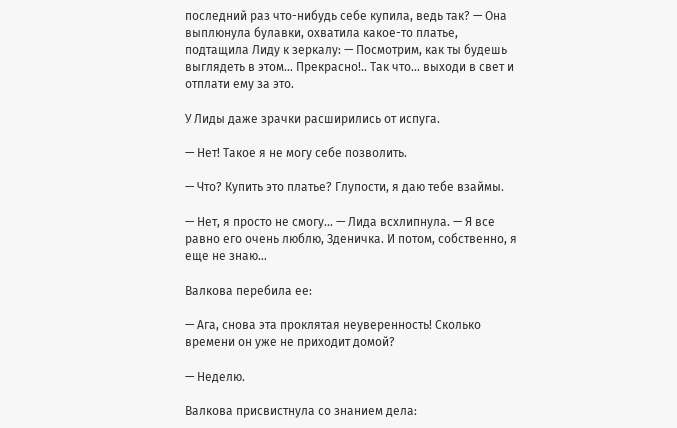последний раз что-нибудь себе купила, ведь так? — Она выплюнула булавки, охватила какое-то платье, подтащила Лиду к зеркалу: — Посмотрим, как ты будешь выглядеть в этом... Прекрасно!.. Так что... выходи в свет и отплати ему за это.

У Лиды даже зрачки расширились от испуга.

— Нет! Такое я не могу себе позволить.

— Что? Купить это платье? Глупости, я даю тебе взаймы.

— Нет, я просто не смогу... — Лида всхлипнула. — Я все равно его очень люблю, Зденичка. И потом, собственно, я еще не знаю...

Валкова перебила ее:

— Ага, снова эта проклятая неуверенность! Сколько времени он уже не приходит домой?

— Неделю.

Валкова присвистнула со знанием дела: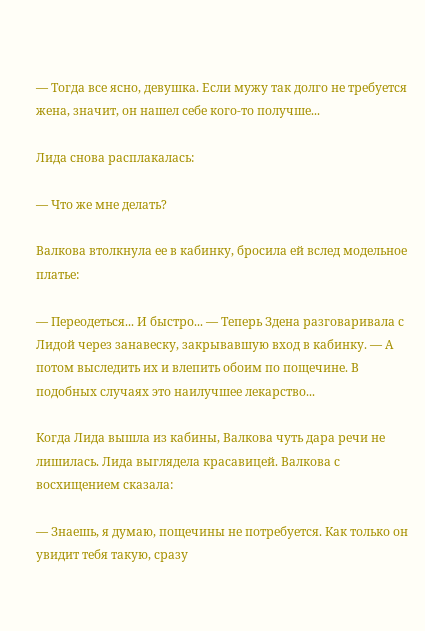— Тогда все ясно, девушка. Если мужу так долго не требуется жена, значит, он нашел себе кого-то получше...

Лида снова расплакалась:

— Что же мне делать?

Валкова втолкнула ее в кабинку, бросила ей вслед модельное платье:

— Переодеться... И быстро... — Теперь Здена разговаривала с Лидой через занавеску, закрывавшую вход в кабинку. — А потом выследить их и влепить обоим по пощечине. В подобных случаях это наилучшее лекарство...

Когда Лида вышла из кабины, Валкова чуть дара речи не лишилась. Лида выглядела красавицей. Валкова с восхищением сказала:

— Знаешь, я думаю, пощечины не потребуется. Как только он увидит тебя такую, сразу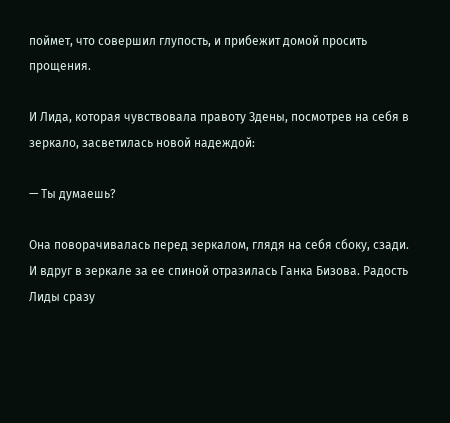поймет, что совершил глупость, и прибежит домой просить прощения.

И Лида, которая чувствовала правоту Здены, посмотрев на себя в зеркало, засветилась новой надеждой:

— Ты думаешь?

Она поворачивалась перед зеркалом, глядя на себя сбоку, сзади. И вдруг в зеркале за ее спиной отразилась Ганка Бизова. Радость Лиды сразу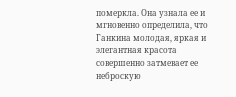померкла. Она узнала ее и мгновенно определила, что Ганкина молодая, яркая и элегантная красота совершенно затмевает ее неброскую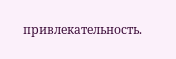привлекательность.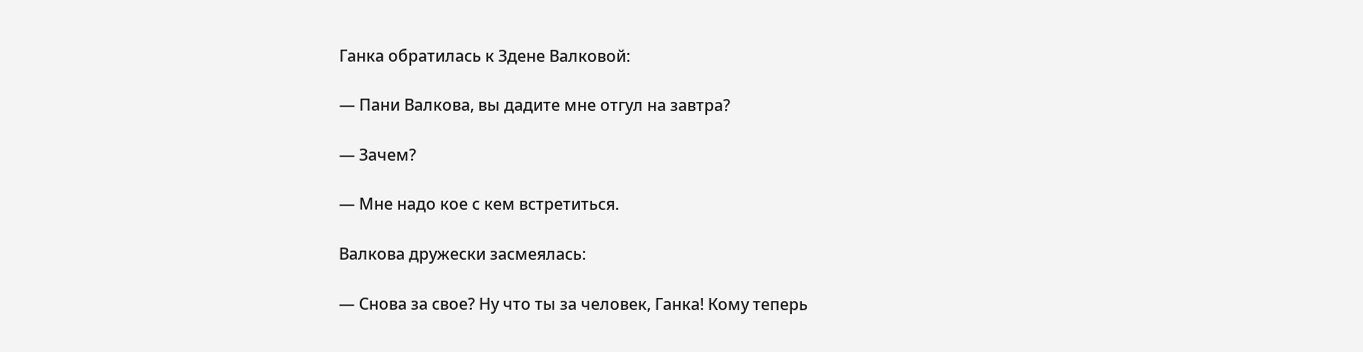Ганка обратилась к Здене Валковой:

— Пани Валкова, вы дадите мне отгул на завтра?

— Зачем?

— Мне надо кое с кем встретиться.

Валкова дружески засмеялась:

— Снова за свое? Ну что ты за человек, Ганка! Кому теперь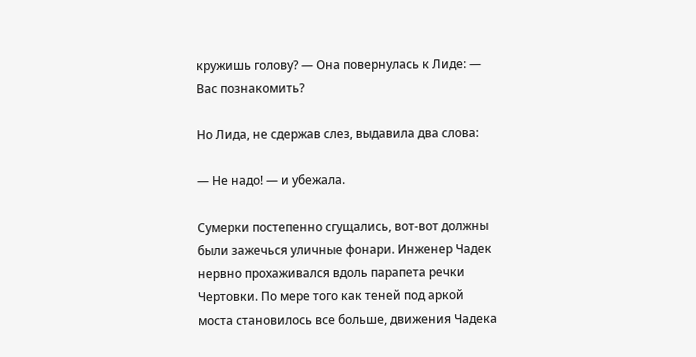кружишь голову? — Она повернулась к Лиде: — Вас познакомить?

Но Лида, не сдержав слез, выдавила два слова:

— Не надо! — и убежала.

Сумерки постепенно сгущались, вот-вот должны были зажечься уличные фонари. Инженер Чадек нервно прохаживался вдоль парапета речки Чертовки. По мере того как теней под аркой моста становилось все больше, движения Чадека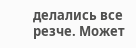делались все резче. Может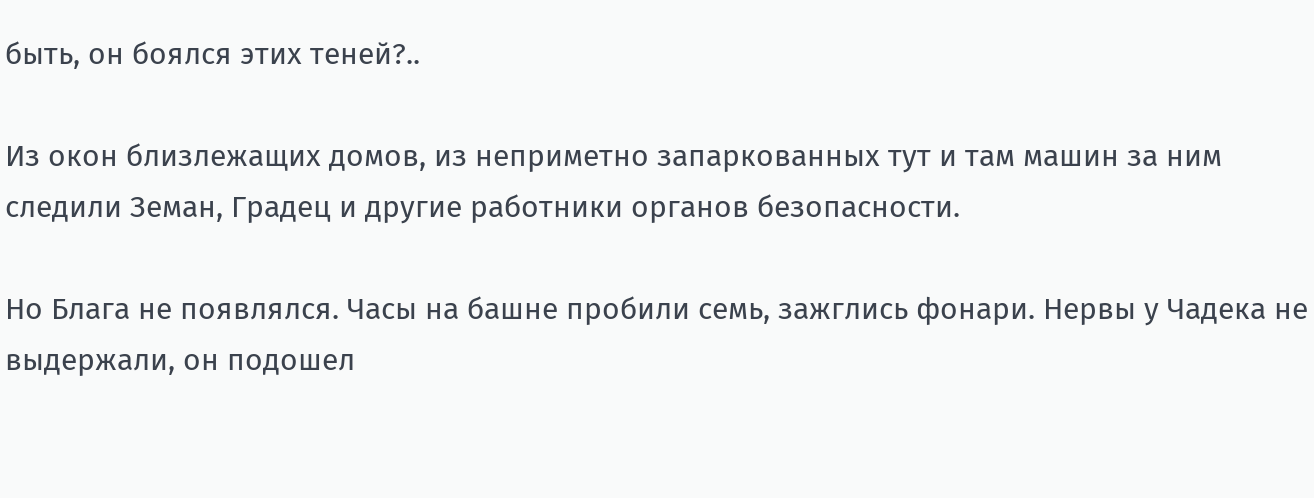быть, он боялся этих теней?..

Из окон близлежащих домов, из неприметно запаркованных тут и там машин за ним следили Земан, Градец и другие работники органов безопасности.

Но Блага не появлялся. Часы на башне пробили семь, зажглись фонари. Нервы у Чадека не выдержали, он подошел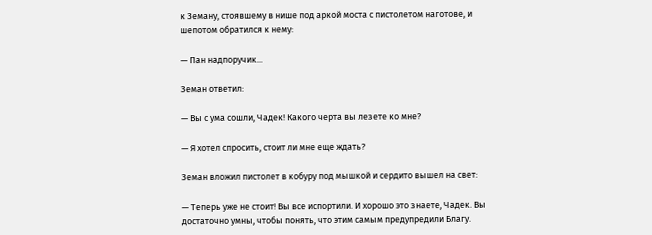к Земану, стоявшему в нише под аркой моста с пистолетом наготове, и шепотом обратился к нему:

— Пан надпоручик...

Земан ответил:

— Вы с ума сошли, Чадек! Какого черта вы лезете ко мне?

— Я хотел спросить, стоит ли мне еще ждать?

Земан вложил пистолет в кобуру под мышкой и сердито вышел на свет:

— Теперь уже не стоит! Вы все испортили. И хорошо это знаете, Чадек. Вы достаточно умны, чтобы понять, что этим самым предупредили Благу.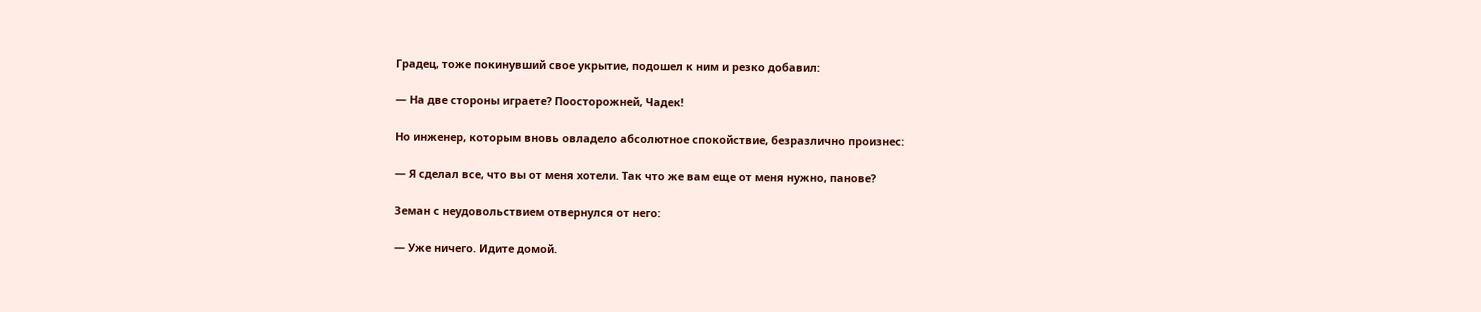Градец, тоже покинувший свое укрытие, подошел к ним и резко добавил:

— На две стороны играете? Поосторожней, Чадек!

Но инженер, которым вновь овладело абсолютное спокойствие, безразлично произнес:

— Я сделал все, что вы от меня хотели. Так что же вам еще от меня нужно, панове?

Земан с неудовольствием отвернулся от него:

— Уже ничего. Идите домой.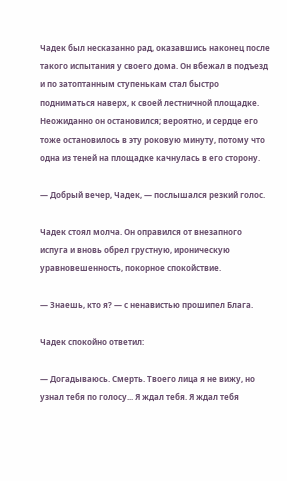Чадек был несказанно рад, оказавшись наконец после такого испытания у своего дома. Он вбежал в подъезд и по затоптанным ступенькам стал быстро подниматься наверх, к своей лестничной площадке. Неожиданно он остановился; вероятно, и сердце его тоже остановилось в эту роковую минуту, потому что одна из теней на площадке качнулась в его сторону.

— Добрый вечер, Чадек, — послышался резкий голос.

Чадек стоял молча. Он оправился от внезапного испуга и вновь обрел грустную, ироническую уравновешенность, покорное спокойствие.

— Знаешь, кто я? — с ненавистью прошипел Блага.

Чадек спокойно ответил:

— Догадываюсь. Смерть. Твоего лица я не вижу, но узнал тебя по голосу... Я ждал тебя. Я ждал тебя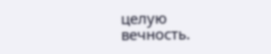целую вечность.